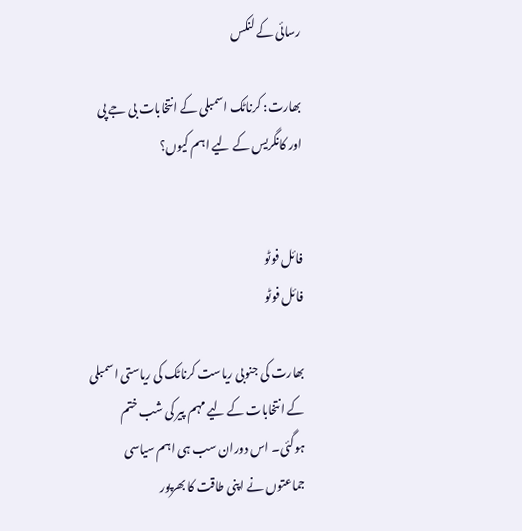رسائی کے لنکس

بھارت: کرناٹک اسمبلی کے انتخابات بی جے پی اور کانگریس کے لیے اہم کیوں؟


فائل فوٹو
فائل فوٹو

بھارت کی جنوبی ریاست کرناٹک کی ریاستی اسمبلی کے انتخابات کے لیے مہم پیر کی شب ختم ہوگئی۔ اس دوران سب ہی اہم سیاسی جماعتوں نے اپنی طاقت کا بھرپور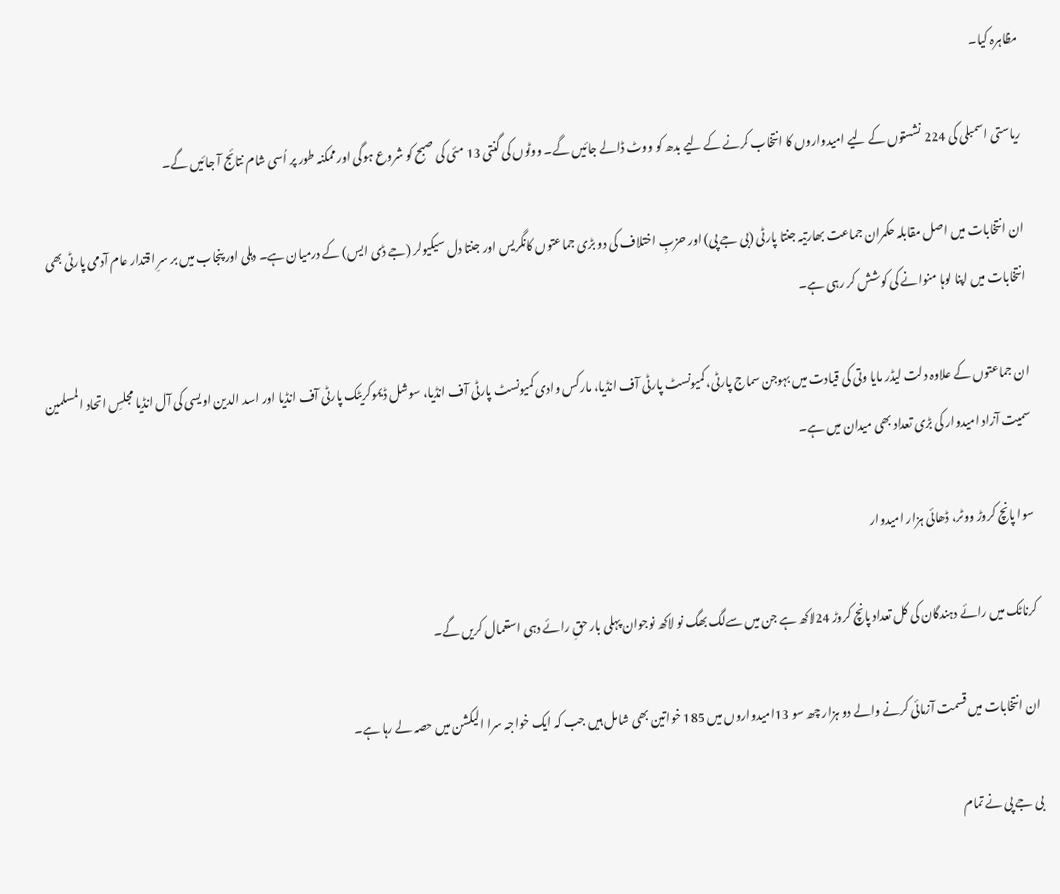مظاہرہ کیا۔

ریاستی اسمبلی کی 224 نشستوں کے لیے امیدواروں کا انتخاب کرنے کے لیے بدھ کو ووٹ ڈالے جائیں گے۔ ووٹوں کی گنتی 13 مئی کی صبح کو شروع ہوگی اور ممکنہ طور پر اُسی شام نتائج آ جائیں گے۔

ان انتخابات میں اصل مقابلہ حکمران جماعت بھارتیہ جنتا پارٹی (بی جے پی) اور حزبِ اختلاف کی دو بڑی جماعتوں کانگریس اور جنتا دل سیکیولر (جے ڈی ایس) کے درمیان ہے۔ دہلی اور پنجاب میں بر سرِ اقتدار عام آدمی پارٹی بھی انتخابات میں اپنا لوہا منوانے کی کوشش کر رہی ہے۔

ان جماعتوں کے علاوہ دلت لیڈر مایا وتی کی قیادت میں بہوجن سماج پارٹی، کمیونسٹ پارٹی آف انڈیا، مارکس وادی کمیونسٹ پارٹی آف انڈیا، سوشل ڈیموکریٹک پارٹی آف انڈیا اور اسد الدین اویسی کی آل انڈیا مجلسِ اتحاد المسلمین سمیت آزاد امیدوار کی بڑی تعداد بھی میدان میں ہے۔

سوا پانچ کروڑ ووٹر، ڈھائی ہزار امیدوار

کرناٹک میں رائے دہندگان کی کل تعداد پانچ کروڑ 24لاکھ ہے جن میں سےلگ بھگ نو لاکھ نوجوان پہلی بار حقِ رائے دہی استعمال کریں گے۔

ان انتخابات میں قسمت آزمائی کرنے والے دو ہزار چھ سو 13امیدواروں میں 185 خواتین بھی شامل ہیں جب کہ ایک خواجہ سرا الیکشن میں حصہ لے رہا ہے۔

بی جے پی نے تمام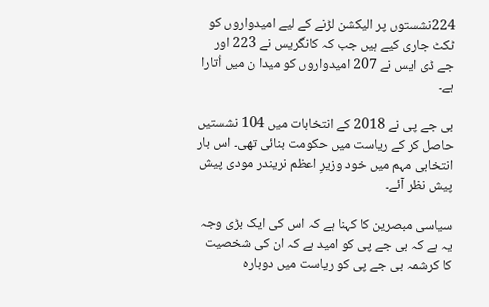224نشستوں پر الیکشن لڑنے کے لیے امیدواروں کو ٹکٹ جاری کیے ہیں جب کہ کانگریس نے 223 اور جے ڈی ایس نے 207 امیدواروں کو میدا ن میں اُتارا ہے۔

بی جے پی نے 2018 کے انتخابات میں 104 نشستیں حاصل کر کے ریاست میں حکومت بنائی تھی۔ اس بار انتخابی مہم میں خود وزیرِ اعظم نریندر مودی پیش پیش نظر آئے۔

سیاسی مبصرین کا کہنا ہے کہ اس کی ایک بڑی وجہ یہ ہے کہ بی جے پی کو امید ہے کہ ان کی شخصیت کا کرشمہ بی جے پی کو ریاست میں دوبارہ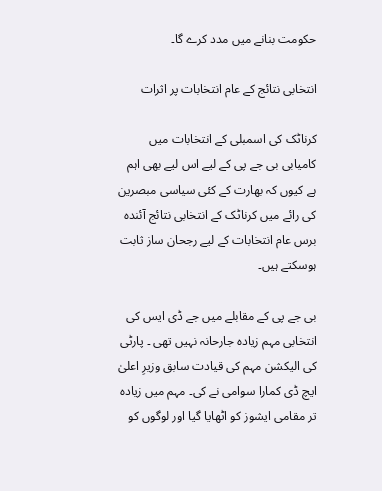حکومت بنانے میں مدد کرے گا۔

انتخابی نتائج کے عام انتخابات پر اثرات

کرناٹک کی اسمبلی کے انتخابات میں کامیابی بی جے پی کے لیے اس لیے بھی اہم ہے کیوں کہ بھارت کے کئی سیاسی مبصرین کی رائے میں کرناٹک کے انتخابی نتائج آئندہ برس عام انتخابات کے لیے رجحان ساز ثابت ہوسکتے ہیں۔

بی جے پی کے مقابلے میں جے ڈی ایس کی انتخابی مہم زیادہ جارحانہ نہیں تھی ۔ پارٹی کی الیکشن مہم کی قیادت سابق وزیرِ اعلیٰ ایچ ڈی کمارا سوامی نے کی۔ مہم میں زیادہ تر مقامی ایشوز کو اٹھایا گیا اور لوگوں کو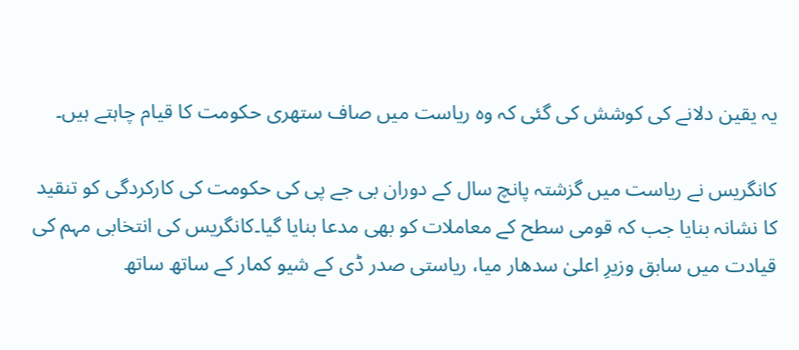یہ یقین دلانے کی کوشش کی گئی کہ وہ ریاست میں صاف ستھری حکومت کا قیام چاہتے ہیں۔

کانگریس نے ریاست میں گزشتہ پانچ سال کے دوران بی جے پی کی حکومت کی کارکردگی کو تنقید کا نشانہ بنایا جب کہ قومی سطح کے معاملات کو بھی مدعا بنایا گیا۔کانگریس کی انتخابی مہم کی قیادت میں سابق وزیرِ اعلیٰ سدھار میا، ریاستی صدر ڈی کے شیو کمار کے ساتھ ساتھ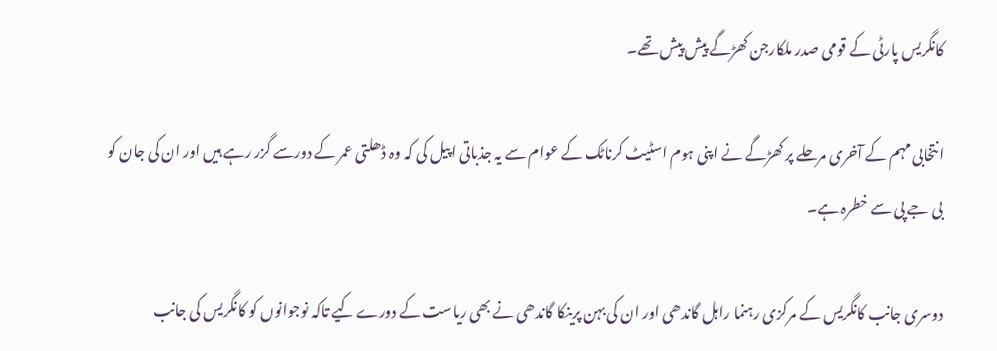کانگریس پارٹی کے قومی صدر ملکارجن کھڑگے پیش پیش تھے۔

انتخابی مہم کے آخری مرحلے پر کھڑگے نے اپنی ہوم اسٹیٹ کرناٹک کے عوام سے یہ جذباتی اپیل کی کہ وہ ڈھلتی عمر کے دورسے گزر رہے ہیں اور ان کی جان کو بی جے پی سے خطرہ ہے۔

دوسری جانب کانگریس کے مرکزی رہنما راہل گاندھی اور ان کی بہن پرینکا گاندھی نے بھی ریاست کے دورے کیے تاکہ نوجوانوں کو کانگریس کی جانب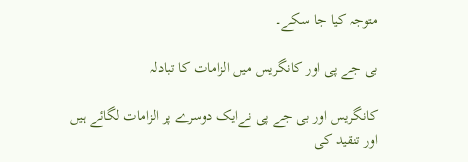متوجہ کیا جا سکے۔

بی جے پی اور کانگریس میں الزامات کا تبادلہ

کانگریس اور بی جے پی نےایک دوسرے پر الزامات لگائے ہیں اور تنقید کی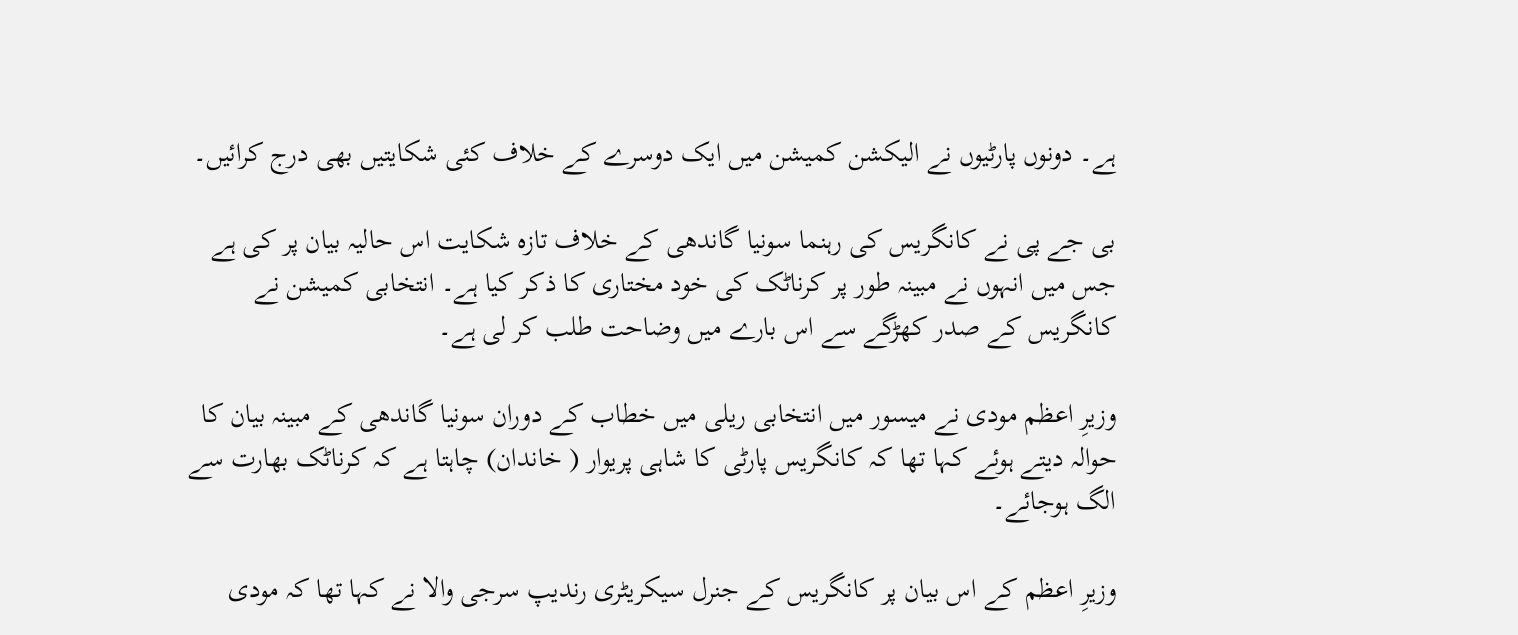ہے۔ دونوں پارٹیوں نے الیکشن کمیشن میں ایک دوسرے کے خلاف کئی شکایتیں بھی درج کرائیں۔

بی جے پی نے کانگریس کی رہنما سونیا گاندھی کے خلاف تازہ شکایت اس حالیہ بیان پر کی ہے جس میں انہوں نے مبینہ طور پر کرناٹک کی خود مختاری کا ذکر کیا ہے۔ انتخابی کمیشن نے کانگریس کے صدر کھڑگے سے اس بارے میں وضاحت طلب کر لی ہے۔

وزیرِ اعظم مودی نے میسور میں انتخابی ریلی میں خطاب کے دوران سونیا گاندھی کے مبینہ بیان کا حوالہ دیتے ہوئے کہا تھا کہ کانگریس پارٹی کا شاہی پریوار ( خاندان) چاہتا ہے کہ کرناٹک بھارت سے الگ ہوجائے۔

وزیرِ اعظم کے اس بیان پر کانگریس کے جنرل سیکریٹری رندیپ سرجی والا نے کہا تھا کہ مودی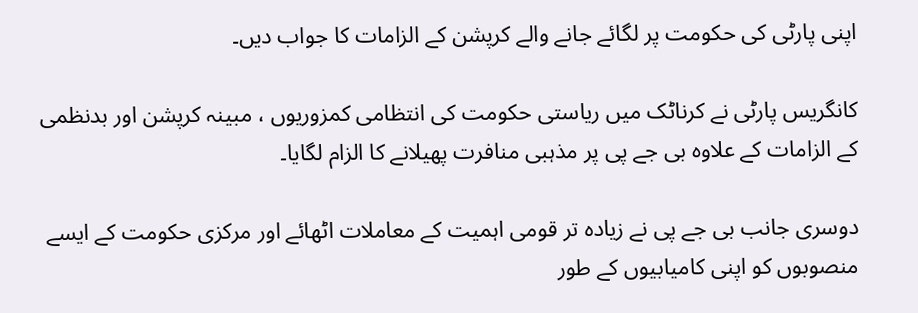اپنی پارٹی کی حکومت پر لگائے جانے والے کرپشن کے الزامات کا جواب دیں۔

کانگریس پارٹی نے کرناٹک میں ریاستی حکومت کی انتظامی کمزوریوں ، مبینہ کرپشن اور بدنظمی کے الزامات کے علاوہ بی جے پی پر مذہبی منافرت پھیلانے کا الزام لگایا۔

دوسری جانب بی جے پی نے زیادہ تر قومی اہمیت کے معاملات اٹھائے اور مرکزی حکومت کے ایسے منصوبوں کو اپنی کامیابیوں کے طور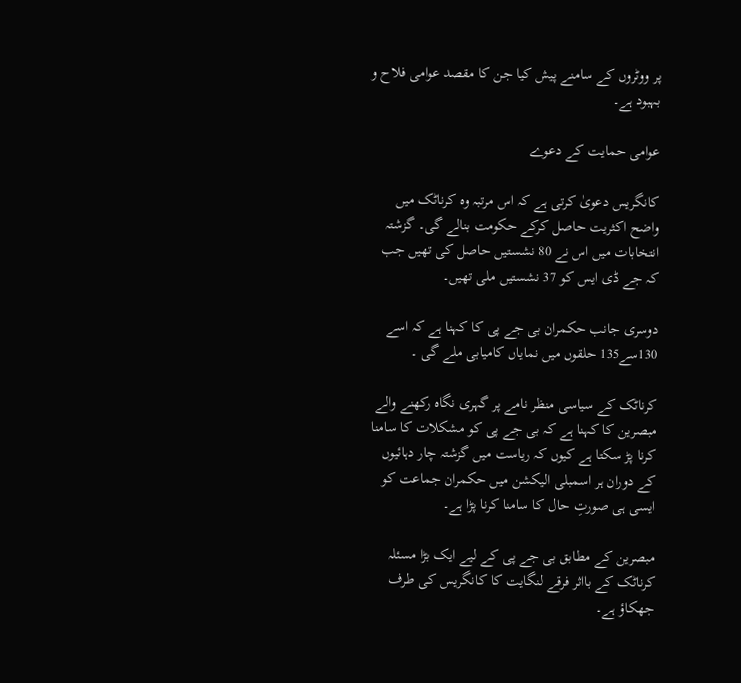پر ووٹروں کے سامنے پیش کیا جن کا مقصد عوامی فلاح و بہبود ہے۔

عوامی حمایت کے دعوے

کانگریس دعویٰ کرتی ہے کہ اس مرتبہ وہ کرناٹک میں واضح اکثریت حاصل کرکے حکومت بنالے گی۔ گزشتہ انتخابات میں اس نے 80 نشستیں حاصل کی تھیں جب کہ جے ڈی ایس کو 37 نشستیں ملی تھیں۔

دوسری جانب حکمران بی جے پی کا کہنا ہے کہ اسے 130سے135 حلقوں میں نمایاں کامیابی ملے گی ۔

کرناٹک کے سیاسی منظر نامے پر گہری نگاہ رکھنے والے مبصرین کا کہنا ہے کہ بی جے پی کو مشکلات کا سامنا کرنا پڑ سکتا ہے کیوں کہ ریاست میں گزشتہ چار دہائیوں کے دوران ہر اسمبلی الیکشن میں حکمران جماعت کو ایسی ہی صورتِ حال کا سامنا کرنا پڑا ہے۔

مبصرین کے مطابق بی جے پی کے لیے ایک بڑا مسئلہ کرناٹک کے بااثر فرقے لنگایت کا کانگریس کی طرف جھکاؤ ہے۔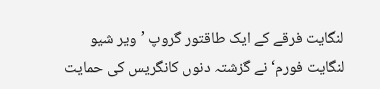لنگایت فرقے کے ایک طاقتور گروپ ’ویر شیو لنگایت فورم‘ نے گزشتہ دنوں کانگریس کی حمایت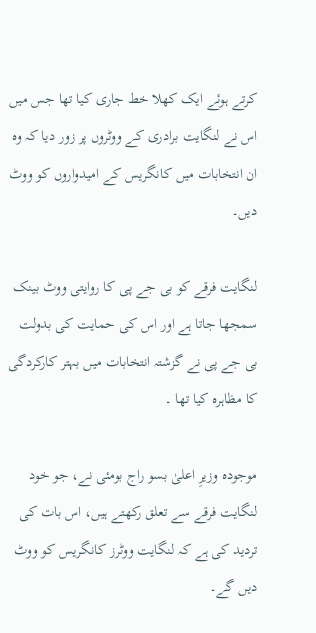کرتے ہوئے ایک کھلا خط جاری کیا تھا جس میں اس نے لنگایت برادری کے ووٹروں پر زور دیا کہ وہ ان انتخابات میں کانگریس کے امیدواروں کو ووٹ دیں۔

لنگایت فرقے کو بی جے پی کا روایتی ووٹ بینک سمجھا جاتا ہے اور اس کی حمایت کی بدولت بی جے پی نے گزشتہ انتخابات میں بہتر کارکردگی کا مظاہرہ کیا تھا ۔

موجودہ وزیرِ اعلیٰ بسو راج بومئی نے، جو خود لنگایت فرقے سے تعلق رکھتے ہیں، اس بات کی تردید کی ہے کہ لنگایت ووٹرز کانگریس کو ووٹ دیں گے۔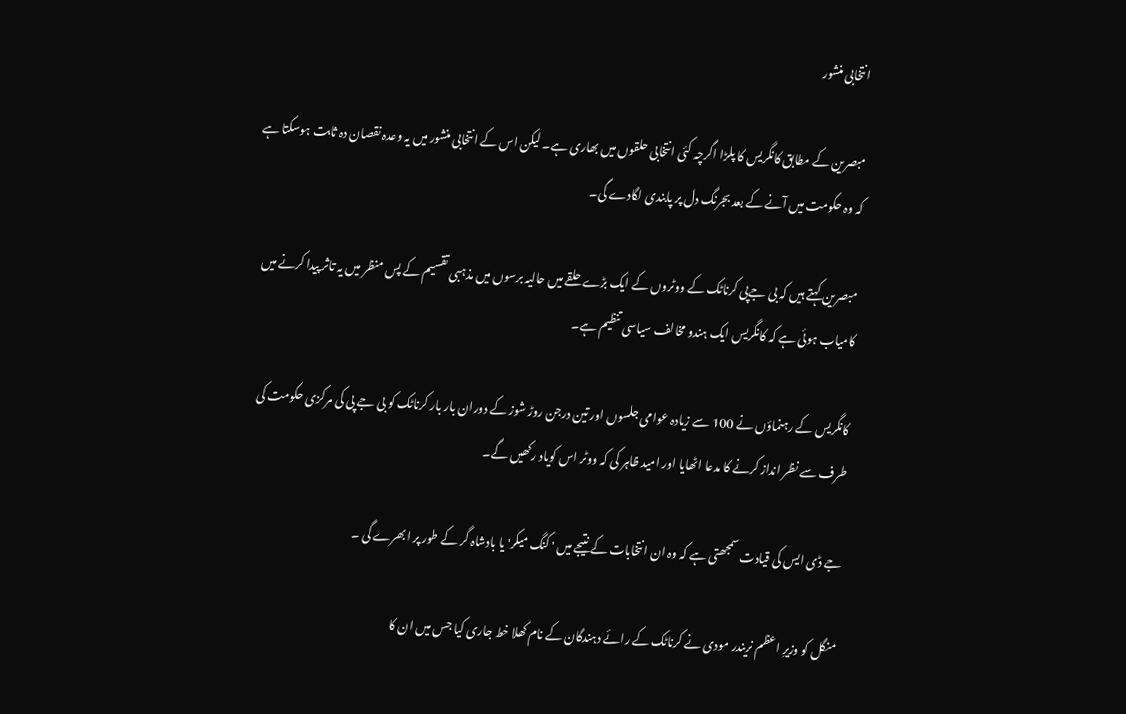انتخابی منشور

مبصرین کے مطابق کانگریس کا پلڑا اگرچہ کئی انتخابی حلقوں میں بھاری ہے۔ لیکن اس کے انتخابی منشور میں یہ وعدہ نقصان دہ ثابت ہوسکتا ہے کہ وہ حکومت میں آنے کے بعد بجرنگ دل پر پابندی لگادے گی۔

مبصرین کہتے ہیں کہ بی جےپی کرناٹک کے ووٹروں کے ایک بڑے حلقے میں حالیہ برسوں میں مذہبی تقسیم کے پس منظر میں یہ تاثر پیدا کرنے میں کامیاب ہوئی ہے کہ کانگریس ایک ہندو مخالف سیاسی تنظیم ہے۔

کانگریس کے رہنماؤں نے 100 سے زیادہ عوامی جلسوں اور تین درجن روڑ شوز کے دوران بار بار کرناٹک کو بی جے پی کی مرکزی حکومت کی طرف سے نظر انداز کرنے کا مدعا اٹھایا اور امید ظاہر کی کہ ووٹر اس کویاد رکھیں گے۔

جے ڈی ایس کی قیادت سمجھتی ہے کہ وہ ان انتخابات کے نتیجے میں ' کنگ میکر' یا بادشاہ گر کے طور پر ابھرے گی ۔

منگل کو وزیرِ اعظم نریندر مودی نے کرناٹک کے رائے دہندگان کے نام کھلا خط جاری کیا جس میں ان کا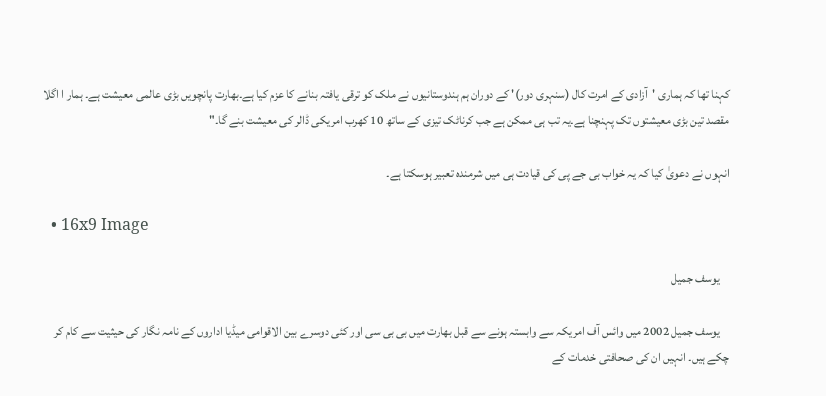کہنا تھا کہ ہماری 'آزادی کے امرت کال (سنہری دور)' کے دوران ہم ہندوستانیوں نے ملک کو ترقی یافتہ بنانے کا عزم کیا ہے۔بھارت پانچویں بڑی عالمی معیشت ہے۔ ہمار ا اگلا مقصد تین بڑی معیشتوں تک پہنچنا ہے۔یہ تب ہی ممکن ہے جب کرناٹک تیزی کے ساتھ 10 کھرب امریکی ڈالر کی معیشت بنے گا۔"

انہوں نے دعویٰ کیا کہ یہ خواب بی جے پی کی قیادت ہی میں شرمندہ تعبیر ہوسکتا ہے۔

  • 16x9 Image

    یوسف جمیل

    یوسف جمیل 2002 میں وائس آف امریکہ سے وابستہ ہونے سے قبل بھارت میں بی بی سی اور کئی دوسرے بین الاقوامی میڈیا اداروں کے نامہ نگار کی حیثیت سے کام کر چکے ہیں۔ انہیں ان کی صحافتی خدمات کے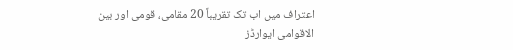اعتراف میں اب تک تقریباً 20 مقامی، قومی اور بین الاقوامی ایوارڈز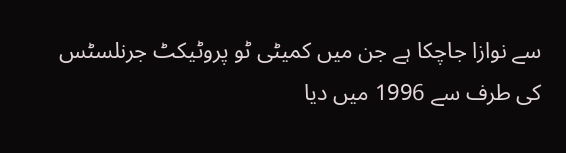سے نوازا جاچکا ہے جن میں کمیٹی ٹو پروٹیکٹ جرنلسٹس کی طرف سے 1996 میں دیا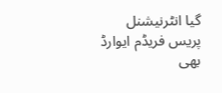گیا انٹرنیشنل پریس فریڈم ایوارڈ بھی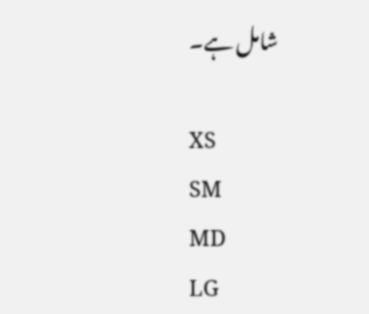شامل ہے۔

XS
SM
MD
LG